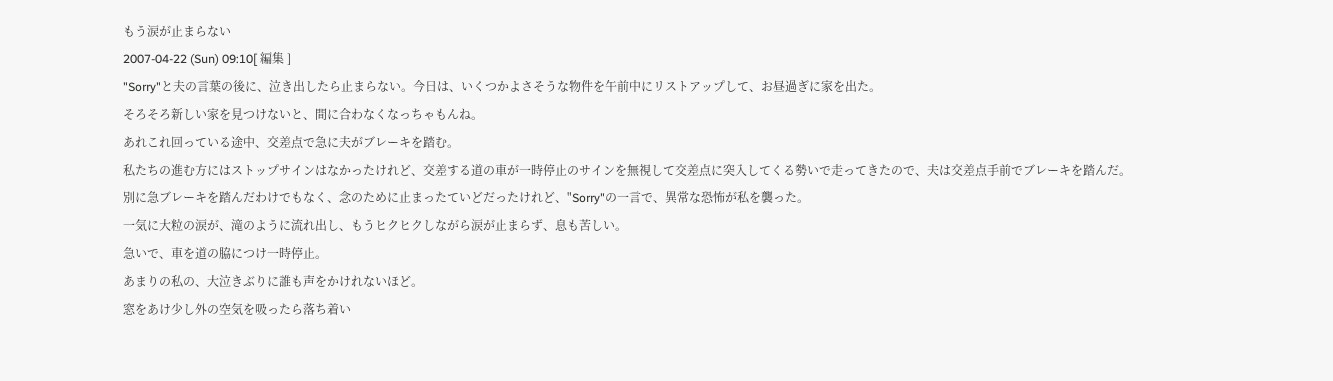もう涙が止まらない
2007-04-22 (Sun) 09:10[ 編集 ]
"Sorry"と夫の言葉の後に、泣き出したら止まらない。今日は、いくつかよさそうな物件を午前中にリストアップして、お昼過ぎに家を出た。
そろそろ新しい家を見つけないと、間に合わなくなっちゃもんね。
あれこれ回っている途中、交差点で急に夫がブレーキを踏む。
私たちの進む方にはストップサインはなかったけれど、交差する道の車が一時停止のサインを無視して交差点に突入してくる勢いで走ってきたので、夫は交差点手前でブレーキを踏んだ。
別に急ブレーキを踏んだわけでもなく、念のために止まったていどだったけれど、"Sorry"の一言で、異常な恐怖が私を襲った。
一気に大粒の涙が、滝のように流れ出し、もうヒクヒクしながら涙が止まらず、息も苦しい。
急いで、車を道の脇につけ一時停止。
あまりの私の、大泣きぶりに誰も声をかけれないほど。
窓をあけ少し外の空気を吸ったら落ち着い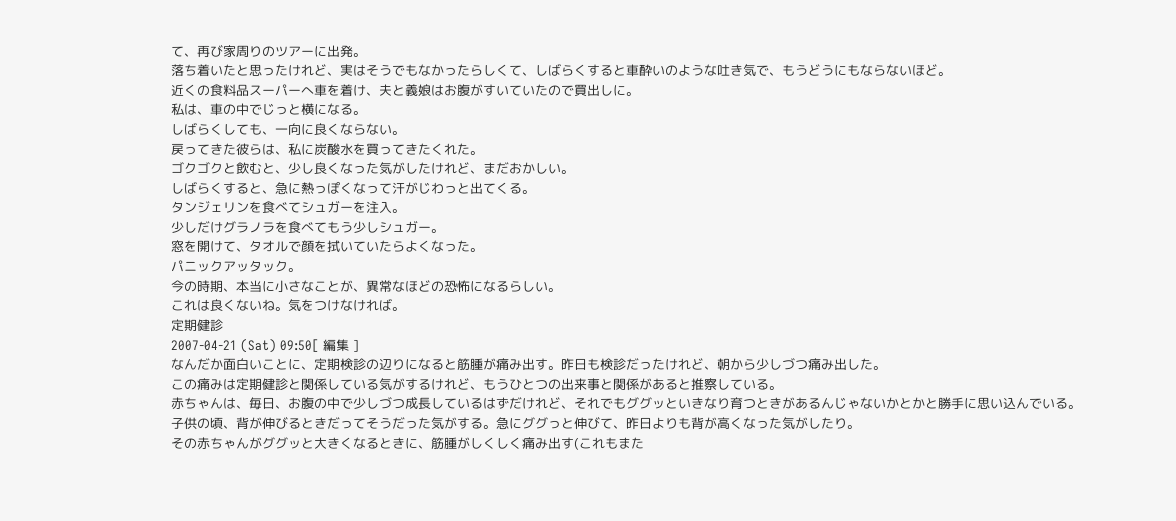て、再び家周りのツアーに出発。
落ち着いたと思ったけれど、実はそうでもなかったらしくて、しばらくすると車酔いのような吐き気で、もうどうにもならないほど。
近くの食料品スーパーへ車を着け、夫と義娘はお腹がすいていたので買出しに。
私は、車の中でじっと横になる。
しばらくしても、一向に良くならない。
戻ってきた彼らは、私に炭酸水を買ってきたくれた。
ゴクゴクと飲むと、少し良くなった気がしたけれど、まだおかしい。
しばらくすると、急に熱っぽくなって汗がじわっと出てくる。
タンジェリンを食べてシュガーを注入。
少しだけグラノラを食べてもう少しシュガー。
窓を開けて、タオルで顔を拭いていたらよくなった。
パニックアッタック。
今の時期、本当に小さなことが、異常なほどの恐怖になるらしい。
これは良くないね。気をつけなければ。
定期健診
2007-04-21 (Sat) 09:50[ 編集 ]
なんだか面白いことに、定期検診の辺りになると筋腫が痛み出す。昨日も検診だったけれど、朝から少しづつ痛み出した。
この痛みは定期健診と関係している気がするけれど、もうひとつの出来事と関係があると推察している。
赤ちゃんは、毎日、お腹の中で少しづつ成長しているはずだけれど、それでもググッといきなり育つときがあるんじゃないかとかと勝手に思い込んでいる。
子供の頃、背が伸びるときだってそうだった気がする。急にググっと伸びて、昨日よりも背が高くなった気がしたり。
その赤ちゃんがググッと大きくなるときに、筋腫がしくしく痛み出す(これもまた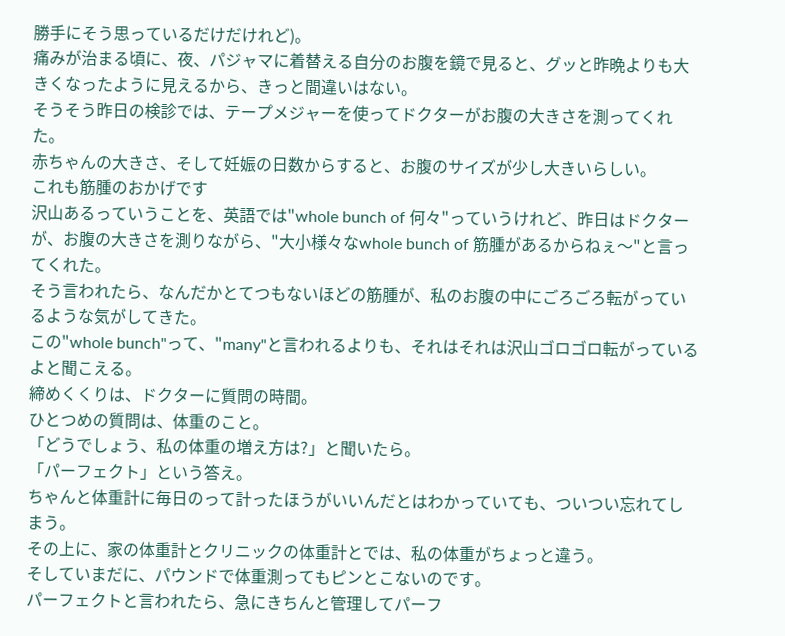勝手にそう思っているだけだけれど)。
痛みが治まる頃に、夜、パジャマに着替える自分のお腹を鏡で見ると、グッと昨晩よりも大きくなったように見えるから、きっと間違いはない。
そうそう昨日の検診では、テープメジャーを使ってドクターがお腹の大きさを測ってくれた。
赤ちゃんの大きさ、そして妊娠の日数からすると、お腹のサイズが少し大きいらしい。
これも筋腫のおかげです
沢山あるっていうことを、英語では"whole bunch of 何々"っていうけれど、昨日はドクターが、お腹の大きさを測りながら、"大小様々なwhole bunch of 筋腫があるからねぇ〜"と言ってくれた。
そう言われたら、なんだかとてつもないほどの筋腫が、私のお腹の中にごろごろ転がっているような気がしてきた。
この"whole bunch"って、"many"と言われるよりも、それはそれは沢山ゴロゴロ転がっているよと聞こえる。
締めくくりは、ドクターに質問の時間。
ひとつめの質問は、体重のこと。
「どうでしょう、私の体重の増え方は?」と聞いたら。
「パーフェクト」という答え。
ちゃんと体重計に毎日のって計ったほうがいいんだとはわかっていても、ついつい忘れてしまう。
その上に、家の体重計とクリニックの体重計とでは、私の体重がちょっと違う。
そしていまだに、パウンドで体重測ってもピンとこないのです。
パーフェクトと言われたら、急にきちんと管理してパーフ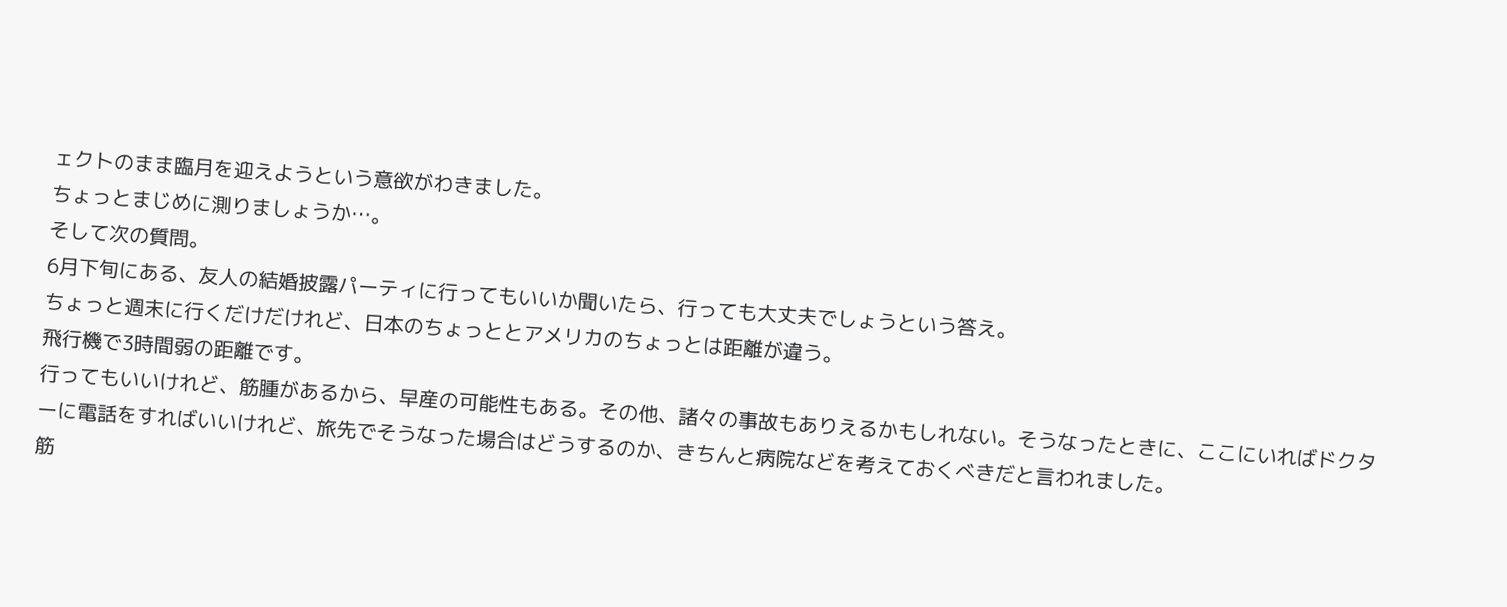ェクトのまま臨月を迎えようという意欲がわきました。
ちょっとまじめに測りましょうか…。
そして次の質問。
6月下旬にある、友人の結婚披露パーティに行ってもいいか聞いたら、行っても大丈夫でしょうという答え。
ちょっと週末に行くだけだけれど、日本のちょっととアメリカのちょっとは距離が違う。
飛行機で3時間弱の距離です。
行ってもいいけれど、筋腫があるから、早産の可能性もある。その他、諸々の事故もありえるかもしれない。そうなったときに、ここにいればドクターに電話をすればいいけれど、旅先でそうなった場合はどうするのか、きちんと病院などを考えておくべきだと言われました。
筋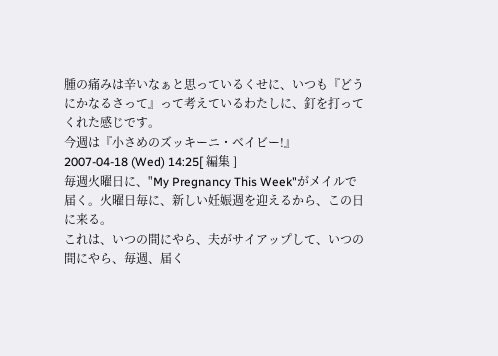腫の痛みは辛いなぁと思っているくせに、いつも『どうにかなるさって』って考えているわたしに、釘を打ってくれた感じです。
今週は『小さめのズッキーニ・ベイビー!』
2007-04-18 (Wed) 14:25[ 編集 ]
毎週火曜日に、"My Pregnancy This Week"がメイルで届く。火曜日毎に、新しい妊娠週を迎えるから、この日に来る。
これは、いつの間にやら、夫がサイアップして、いつの間にやら、毎週、届く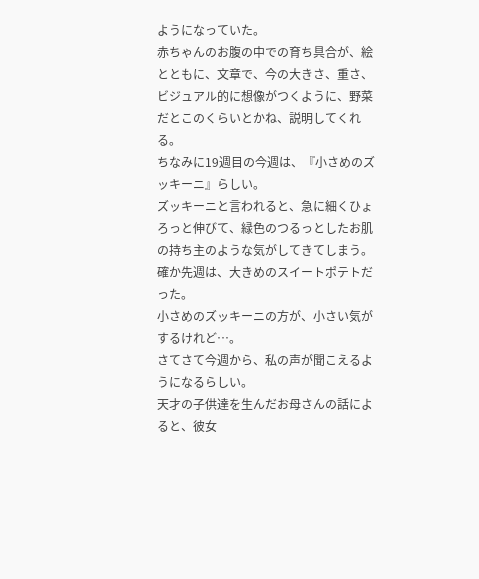ようになっていた。
赤ちゃんのお腹の中での育ち具合が、絵とともに、文章で、今の大きさ、重さ、ビジュアル的に想像がつくように、野菜だとこのくらいとかね、説明してくれる。
ちなみに19週目の今週は、『小さめのズッキーニ』らしい。
ズッキーニと言われると、急に細くひょろっと伸びて、緑色のつるっとしたお肌の持ち主のような気がしてきてしまう。
確か先週は、大きめのスイートポテトだった。
小さめのズッキーニの方が、小さい気がするけれど…。
さてさて今週から、私の声が聞こえるようになるらしい。
天才の子供達を生んだお母さんの話によると、彼女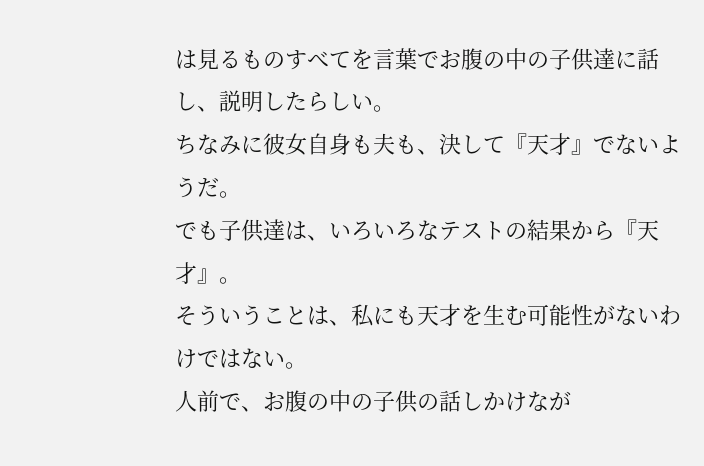は見るものすべてを言葉でお腹の中の子供達に話し、説明したらしい。
ちなみに彼女自身も夫も、決して『天才』でないようだ。
でも子供達は、いろいろなテストの結果から『天才』。
そういうことは、私にも天才を生む可能性がないわけではない。
人前で、お腹の中の子供の話しかけなが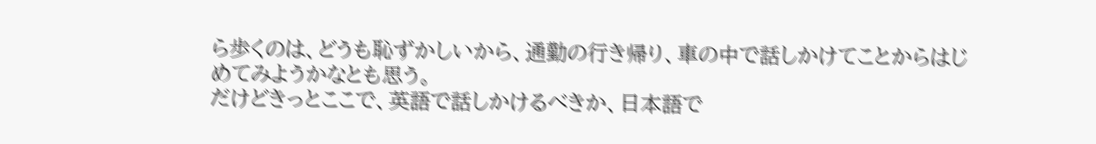ら歩くのは、どうも恥ずかしいから、通勤の行き帰り、車の中で話しかけてことからはじめてみようかなとも思う。
だけどきっとここで、英語で話しかけるべきか、日本語で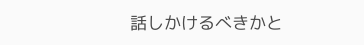話しかけるべきかと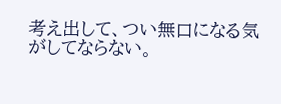考え出して、つい無口になる気がしてならない。